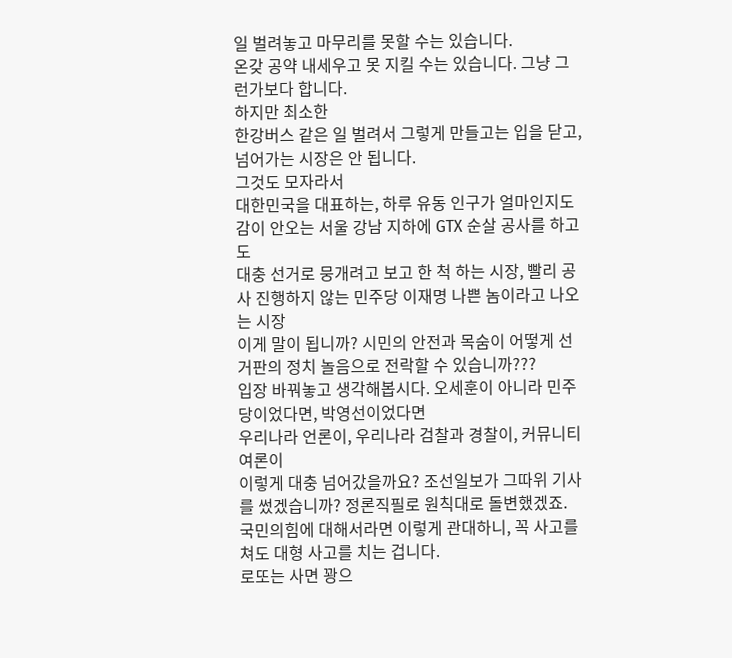일 벌려놓고 마무리를 못할 수는 있습니다.
온갖 공약 내세우고 못 지킬 수는 있습니다. 그냥 그런가보다 합니다.
하지만 최소한
한강버스 같은 일 벌려서 그렇게 만들고는 입을 닫고, 넘어가는 시장은 안 됩니다.
그것도 모자라서
대한민국을 대표하는, 하루 유동 인구가 얼마인지도 감이 안오는 서울 강남 지하에 GTX 순살 공사를 하고도
대충 선거로 뭉개려고 보고 한 척 하는 시장, 빨리 공사 진행하지 않는 민주당 이재명 나쁜 놈이라고 나오는 시장
이게 말이 됩니까? 시민의 안전과 목숨이 어떻게 선거판의 정치 놀음으로 전락할 수 있습니까???
입장 바꿔놓고 생각해봅시다. 오세훈이 아니라 민주당이었다면, 박영선이었다면
우리나라 언론이, 우리나라 검찰과 경찰이, 커뮤니티 여론이
이렇게 대충 넘어갔을까요? 조선일보가 그따위 기사를 썼겠습니까? 정론직필로 원칙대로 돌변했겠죠.
국민의힘에 대해서라면 이렇게 관대하니, 꼭 사고를 쳐도 대형 사고를 치는 겁니다.
로또는 사면 꽝으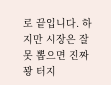로 끝입니다. 하지만 시장은 잘못 뽑으면 진짜 꽝 터지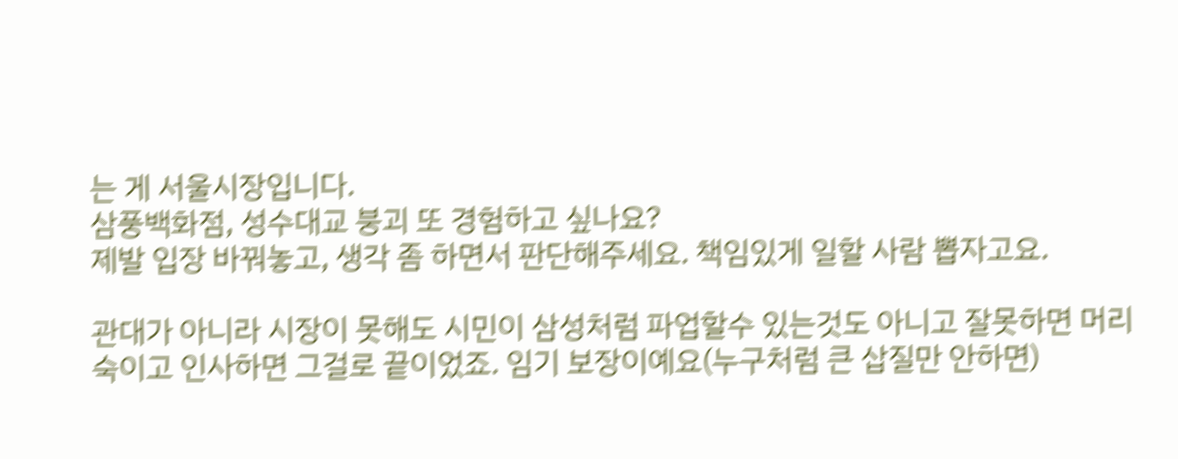는 게 서울시장입니다.
삼풍백화점, 성수대교 붕괴 또 경험하고 싶나요?
제발 입장 바꿔놓고, 생각 좀 하면서 판단해주세요. 책임있게 일할 사람 뽑자고요.

관대가 아니라 시장이 못해도 시민이 삼성처럼 파업할수 있는것도 아니고 잘못하면 머리숙이고 인사하면 그걸로 끝이었죠. 임기 보장이예요(누구처럼 큰 삽질만 안하면)